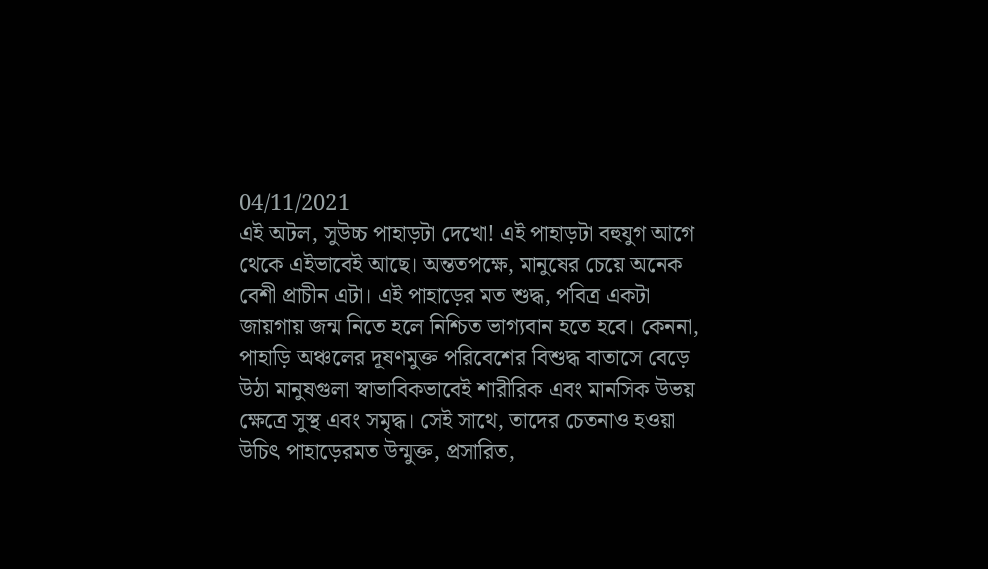04/11/2021
এই অটল, সুউচ্চ পাহাড়টা দেখো! এই পাহাড়টা বহুযুগ আগে থেকে এইভাবেই আছে। অন্ততপক্ষে, মানুষের চেয়ে অনেক বেশী প্রাচীন এটা। এই পাহাড়ের মত শুদ্ধ, পবিত্র একটা জায়গায় জন্ম নিতে হলে নিশ্চিত ভাগ্যবান হতে হবে। কেননা, পাহাড়ি অঞ্চলের দূষণমুক্ত পরিবেশের বিশুদ্ধ বাতাসে বেড়ে উঠা মানুষগুলা স্বাভাবিকভাবেই শারীরিক এবং মানসিক উভয় ক্ষেত্রে সুস্থ এবং সমৃদ্ধ। সেই সাথে, তাদের চেতনাও হওয়া উচিৎ পাহাড়েরমত উন্মুক্ত, প্রসারিত,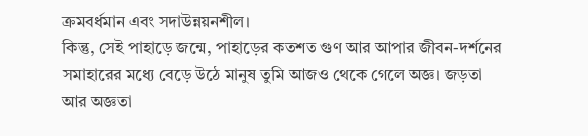ক্রমবর্ধমান এবং সদাউন্নয়নশীল।
কিন্তু, সেই পাহাড়ে জন্মে, পাহাড়ের কতশত গুণ আর আপার জীবন-দর্শনের সমাহারের মধ্যে বেড়ে উঠে মানুষ তুমি আজও থেকে গেলে অজ্ঞ। জড়তা আর অজ্ঞতা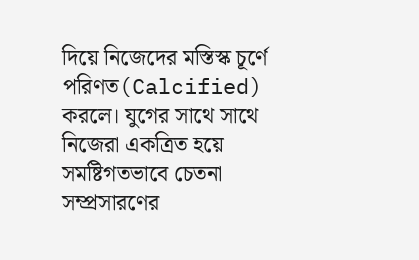দিয়ে নিজেদের মস্তিস্ক চূর্ণে পরিণত(Calcified) করলে। যুগের সাথে সাথে নিজেরা একত্রিত হয়ে সমষ্টিগতভাবে চেতনা সম্প্রসারণের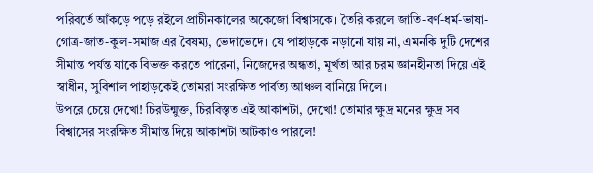পরিবর্তে আঁকড়ে পড়ে রইলে প্রাচীনকালের অকেজো বিশ্বাসকে। তৈরি করলে জাতি-বর্ণ-ধর্ম-ভাষা-গোত্র-জাত-কুল-সমাজ এর বৈষম্য, ভেদাভেদে। যে পাহাড়কে নড়ানো যায় না, এমনকি দুটি দেশের সীমান্ত পর্যন্ত যাকে বিভক্ত করতে পারেনা, নিজেদের অন্ধতা, মূর্খতা আর চরম জ্ঞানহীনতা দিয়ে এই স্বাধীন, সুবিশাল পাহাড়কেই তোমরা সংরক্ষিত পার্বত্য আঞ্চল বানিয়ে দিলে।
উপরে চেয়ে দেখো! চিরউন্মুক্ত, চিরবিস্তৃত এই আকাশটা, দেখো! তোমার ক্ষুদ্র মনের ক্ষুদ্র সব বিশ্বাসের সংরক্ষিত সীমান্ত দিয়ে আকাশটা আটকাও পারলে!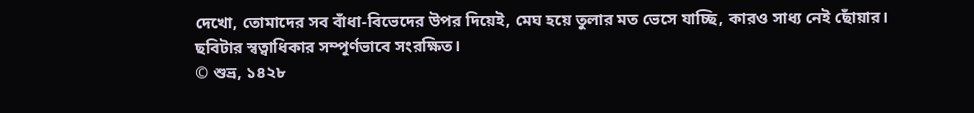দেখো, তোমাদের সব বাঁধা-বিভেদের উপর দিয়েই, মেঘ হয়ে তুলার মত ভেসে যাচ্ছি, কারও সাধ্য নেই ছোঁয়ার।
ছবিটার স্বত্বাধিকার সম্পূর্ণভাবে সংরক্ষিত।
© শুভ্র, ১৪২৮